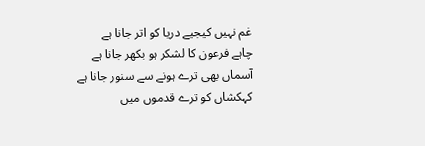غم نہیں کیجیے دریا کو اتر جانا ہے
چاہے فرعون کا لشکر ہو بکھر جانا ہے
آسماں بھی ترے ہونے سے سنور جانا ہے
کہکشاں کو ترے قدموں میں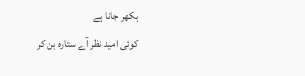بکھر جانا ہے
کوئی امید نظر آے ستارہ بن کر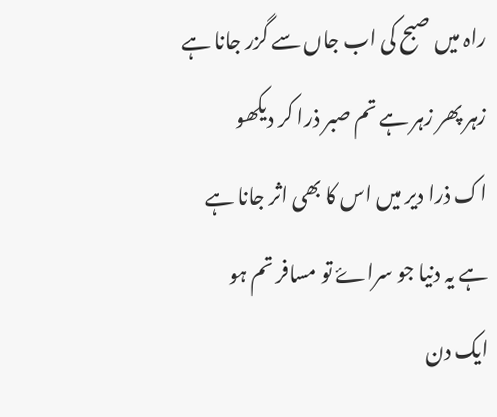راہ میں صبح کی اب جاں سے گزر جانا ہے
زہر پھر زہر ہے تم صبر ذرا کر دیکھو
اک ذرا دیر میں اس کا بھی اثر جانا ہے
ہے یہ دنیا جو سراۓ تو مسافر تم ہو
ایک دن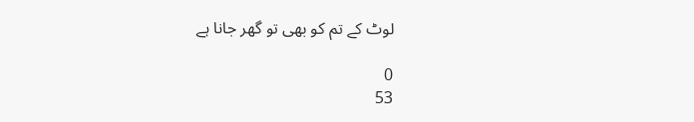لوٹ کے تم کو بھی تو گھر جانا ہے

0
53